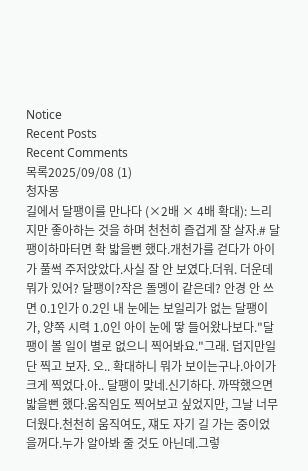Notice
Recent Posts
Recent Comments
목록2025/09/08 (1)
청자몽
길에서 달팽이를 만나다 (×2배 × 4배 확대): 느리지만 좋아하는 것을 하며 천천히 즐겁게 잘 살자.# 달팽이하마터면 확 밟을뻔 했다.개천가를 걷다가 아이가 풀썩 주저앉았다.사실 잘 안 보였다.더워. 더운데 뭐가 있어? 달팽이?작은 돌멩이 같은데? 안경 안 쓰면 0.1인가 0.2인 내 눈에는 보일리가 없는 달팽이가, 양쪽 시력 1.0인 아이 눈에 땋 들어왔나보다."달팽이 볼 일이 별로 없으니 찍어봐요."그래. 덥지만일단 찍고 보자. 오.. 확대하니 뭐가 보이는구나.아이가 크게 찍었다.아.. 달팽이 맞네.신기하다. 까딱했으면 밟을뻔 했다.움직임도 찍어보고 싶었지만, 그날 너무 더웠다.천천히 움직여도, 쟤도 자기 길 가는 중이었을꺼다.누가 알아봐 줄 것도 아닌데.그렇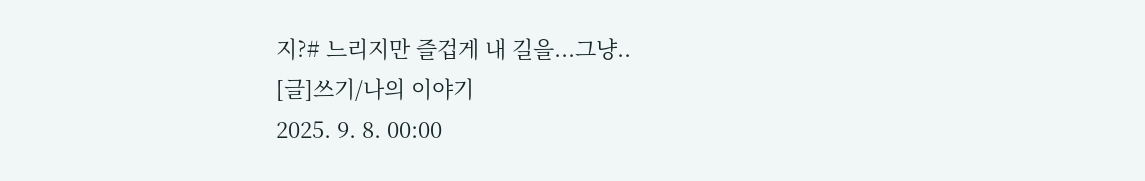지?# 느리지만 즐겁게 내 길을...그냥..
[글]쓰기/나의 이야기
2025. 9. 8. 00:00